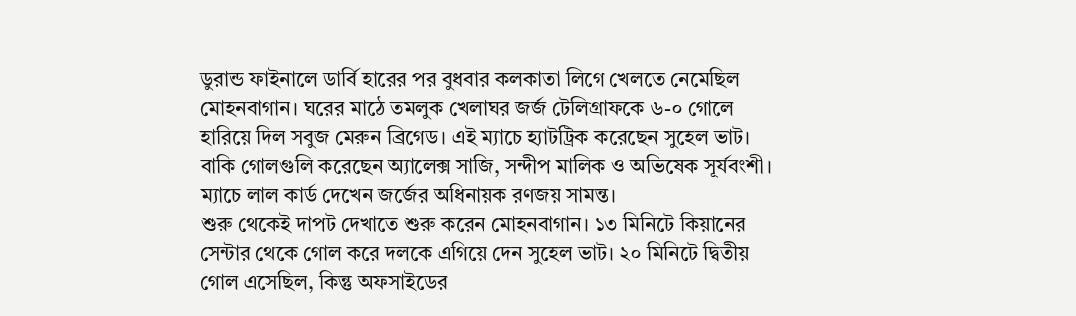ডুরান্ড ফাইনালে ডার্বি হারের পর বুধবার কলকাতা লিগে খেলতে নেমেছিল মোহনবাগান। ঘরের মাঠে তমলুক খেলাঘর জর্জ টেলিগ্রাফকে ৬-০ গোলে হারিয়ে দিল সবুজ মেরুন ব্রিগেড। এই ম্যাচে হ্যাটট্রিক করেছেন সুহেল ভাট। বাকি গোলগুলি করেছেন অ্যালেক্স সাজি, সন্দীপ মালিক ও অভিষেক সূর্যবংশী। ম্যাচে লাল কার্ড দেখেন জর্জের অধিনায়ক রণজয় সামন্ত।
শুরু থেকেই দাপট দেখাতে শুরু করেন মোহনবাগান। ১৩ মিনিটে কিয়ানের সেন্টার থেকে গোল করে দলকে এগিয়ে দেন সুহেল ভাট। ২০ মিনিটে দ্বিতীয় গোল এসেছিল, কিন্তু অফসাইডের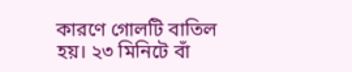কারণে গোলটি বাতিল হয়। ২৩ মিনিটে বাঁ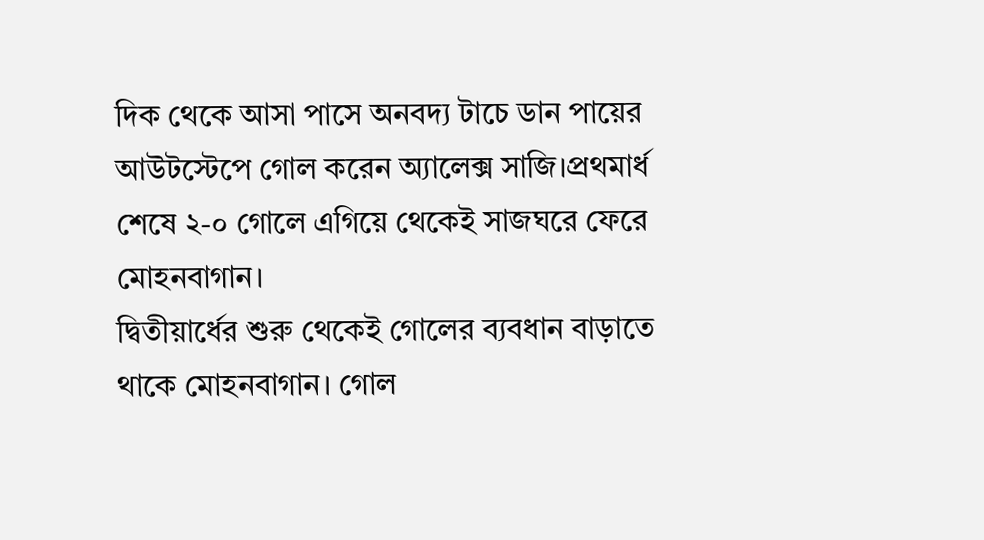দিক থেকে আসা পাসে অনবদ্য টাচে ডান পায়ের আউটস্টেপে গোল করেন অ্যালেক্স সাজি।প্রথমার্ধ শেষে ২-০ গোলে এগিয়ে থেকেই সাজঘরে ফেরে মোহনবাগান।
দ্বিতীয়ার্ধের শুরু থেকেই গোলের ব্যবধান বাড়াতে থাকে মোহনবাগান। গোল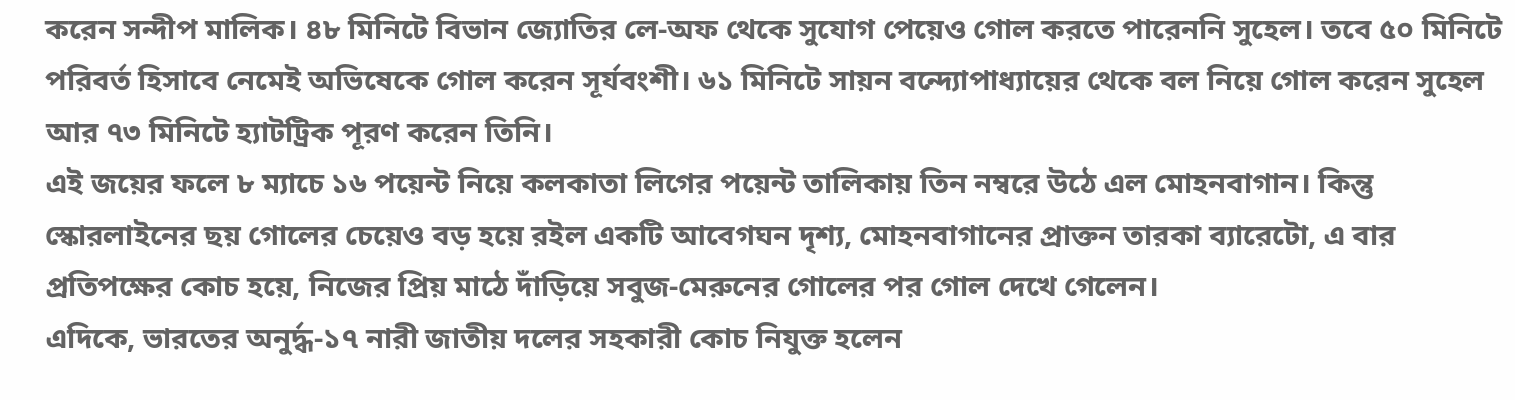করেন সন্দীপ মালিক। ৪৮ মিনিটে বিভান জ্যোতির লে-অফ থেকে সুযোগ পেয়েও গোল করতে পারেননি সুহেল। তবে ৫০ মিনিটে পরিবর্ত হিসাবে নেমেই অভিষেকে গোল করেন সূর্যবংশী। ৬১ মিনিটে সায়ন বন্দ্যোপাধ্যায়ের থেকে বল নিয়ে গোল করেন সুহেল আর ৭৩ মিনিটে হ্যাটট্রিক পূরণ করেন তিনি।
এই জয়ের ফলে ৮ ম্যাচে ১৬ পয়েন্ট নিয়ে কলকাতা লিগের পয়েন্ট তালিকায় তিন নম্বরে উঠে এল মোহনবাগান। কিন্তু স্কোরলাইনের ছয় গোলের চেয়েও বড় হয়ে রইল একটি আবেগঘন দৃশ্য, মোহনবাগানের প্রাক্তন তারকা ব্যারেটো, এ বার প্রতিপক্ষের কোচ হয়ে, নিজের প্রিয় মাঠে দাঁড়িয়ে সবুজ-মেরুনের গোলের পর গোল দেখে গেলেন।
এদিকে, ভারতের অনুর্দ্ধ-১৭ নারী জাতীয় দলের সহকারী কোচ নিযুক্ত হলেন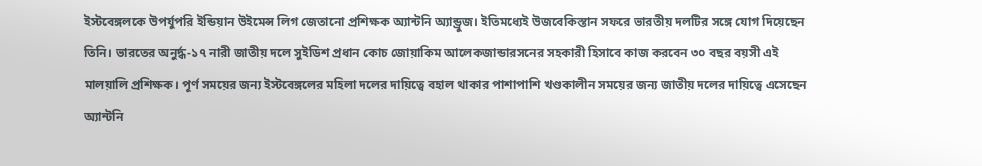ইস্টবেঙ্গলকে উপর্যুপরি ইন্ডিয়ান উইমেন্স লিগ জেতানো প্রশিক্ষক অ্যান্টনি অ্যান্ড্রুজ। ইতিমধ্যেই উজবেকিস্তান সফরে ভারতীয় দলটির সঙ্গে যোগ দিয়েছেন তিনি। ভারতের অনুর্দ্ধ-১৭ নারী জাতীয় দলে সুইডিশ প্রধান কোচ জোয়াকিম আলেকজান্ডারসনের সহকারী হিসাবে কাজ করবেন ৩০ বছর বয়সী এই মালয়ালি প্রশিক্ষক। পূর্ণ সময়ের জন্য ইস্টবেঙ্গলের মহিলা দলের দায়িত্বে বহাল থাকার পাশাপাশি খণ্ডকালীন সময়ের জন্য জাতীয় দলের দায়িত্বে এসেছেন অ্যান্টনি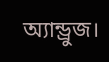অ্যান্ড্রুজ।